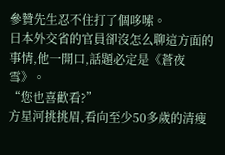參贊先生忍不住打了個哆嗦。
日本外交省的官員卻沒怎么聊這方面的事情,他一開口,話題必定是《蒼夜雪》。
“您也喜歡看?”
方星河挑挑眉,看向至少50多歲的清瘦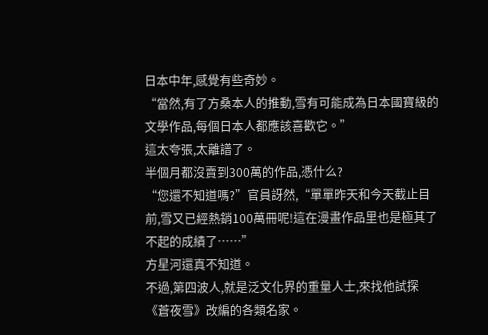日本中年,感覺有些奇妙。
“當然,有了方桑本人的推動,雪有可能成為日本國寶級的文學作品,每個日本人都應該喜歡它。”
這太夸張,太離譜了。
半個月都沒賣到300萬的作品,憑什么?
“您還不知道嗎?”官員訝然,“單單昨天和今天截止目前,雪又已經熱銷100萬冊呢!這在漫畫作品里也是極其了不起的成績了……”
方星河還真不知道。
不過,第四波人,就是泛文化界的重量人士,來找他試探《蒼夜雪》改編的各類名家。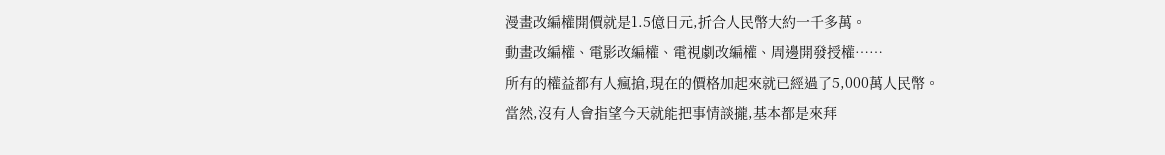漫畫改編權開價就是1.5億日元,折合人民幣大約一千多萬。
動畫改編權、電影改編權、電視劇改編權、周邊開發授權……
所有的權益都有人瘋搶,現在的價格加起來就已經過了5,000萬人民幣。
當然,沒有人會指望今天就能把事情談攏,基本都是來拜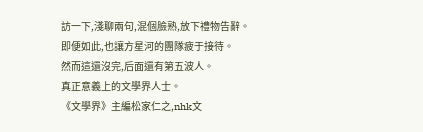訪一下,淺聊兩句,混個臉熟,放下禮物告辭。
即便如此,也讓方星河的團隊疲于接待。
然而這還沒完,后面還有第五波人。
真正意義上的文學界人士。
《文學界》主編松家仁之,nhk文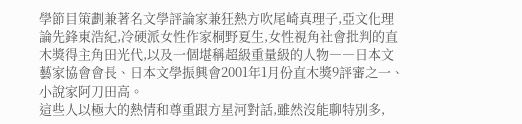學節目策劃兼著名文學評論家兼狂熱方吹尾崎真理子,亞文化理論先鋒東浩紀,冷硬派女性作家桐野夏生,女性視角社會批判的直木獎得主角田光代,以及一個堪稱超級重量級的人物――日本文藝家協會會長、日本文學振興會2001年1月份直木獎9評審之一、小說家阿刀田高。
這些人以極大的熱情和尊重跟方星河對話,雖然沒能聊特別多,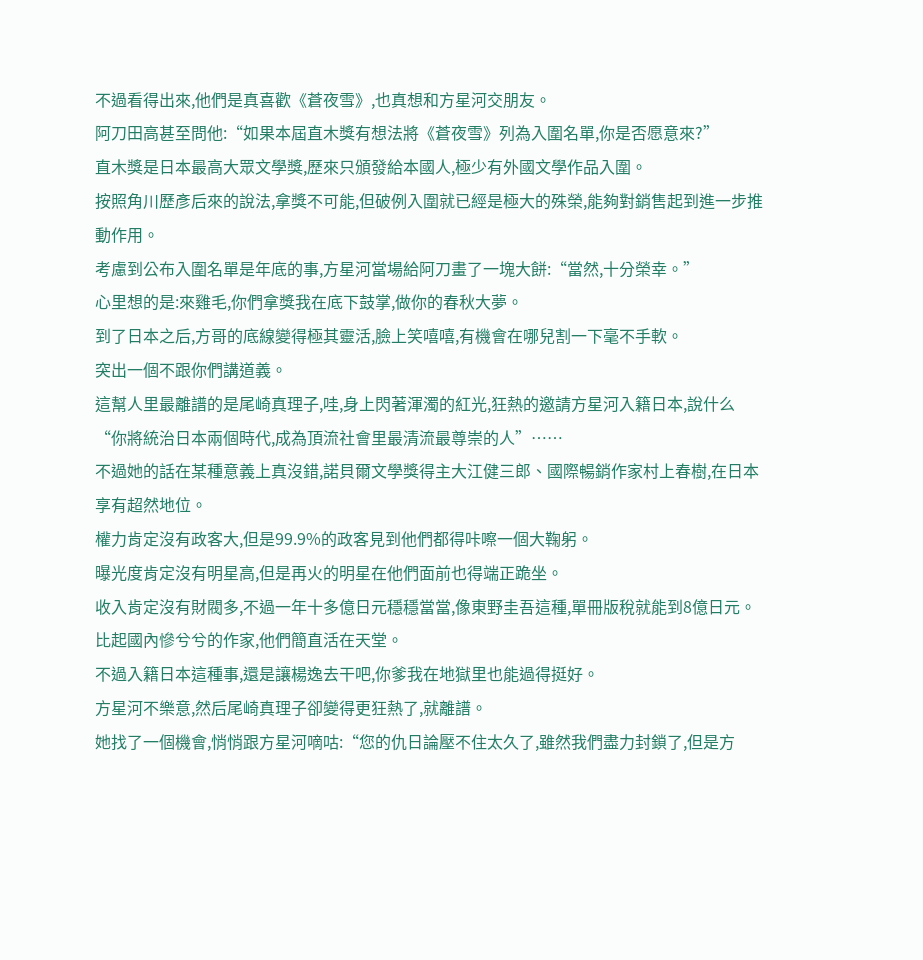不過看得出來,他們是真喜歡《蒼夜雪》,也真想和方星河交朋友。
阿刀田高甚至問他:“如果本屆直木獎有想法將《蒼夜雪》列為入圍名單,你是否愿意來?”
直木獎是日本最高大眾文學獎,歷來只頒發給本國人,極少有外國文學作品入圍。
按照角川歷彥后來的說法,拿獎不可能,但破例入圍就已經是極大的殊榮,能夠對銷售起到進一步推動作用。
考慮到公布入圍名單是年底的事,方星河當場給阿刀畫了一塊大餅:“當然,十分榮幸。”
心里想的是:來雞毛,你們拿獎我在底下鼓掌,做你的春秋大夢。
到了日本之后,方哥的底線變得極其靈活,臉上笑嘻嘻,有機會在哪兒割一下毫不手軟。
突出一個不跟你們講道義。
這幫人里最離譜的是尾崎真理子,哇,身上閃著渾濁的紅光,狂熱的邀請方星河入籍日本,說什么“你將統治日本兩個時代,成為頂流社會里最清流最尊崇的人”……
不過她的話在某種意義上真沒錯,諾貝爾文學獎得主大江健三郎、國際暢銷作家村上春樹,在日本享有超然地位。
權力肯定沒有政客大,但是99.9%的政客見到他們都得咔嚓一個大鞠躬。
曝光度肯定沒有明星高,但是再火的明星在他們面前也得端正跪坐。
收入肯定沒有財閥多,不過一年十多億日元穩穩當當,像東野圭吾這種,單冊版稅就能到8億日元。
比起國內慘兮兮的作家,他們簡直活在天堂。
不過入籍日本這種事,還是讓楊逸去干吧,你爹我在地獄里也能過得挺好。
方星河不樂意,然后尾崎真理子卻變得更狂熱了,就離譜。
她找了一個機會,悄悄跟方星河嘀咕:“您的仇日論壓不住太久了,雖然我們盡力封鎖了,但是方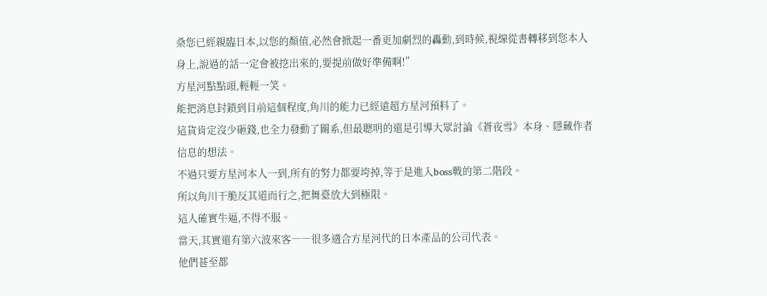桑您已經親臨日本,以您的顏值,必然會掀起一番更加劇烈的轟動,到時候,視線從書轉移到您本人身上,說過的話一定會被挖出來的,要提前做好準備啊!”
方星河點點頭,輕輕一笑。
能把消息封鎖到目前這個程度,角川的能力已經遠超方星河預料了。
這貨肯定沒少砸錢,也全力發動了關系,但最聰明的還是引導大眾討論《蒼夜雪》本身、隱藏作者信息的想法。
不過只要方星河本人一到,所有的努力都要垮掉,等于是進入boss戰的第二階段。
所以角川干脆反其道而行之,把舞臺放大到極限。
這人確實牛逼,不得不服。
當天,其實還有第六波來客――很多適合方星河代的日本產品的公司代表。
他們甚至都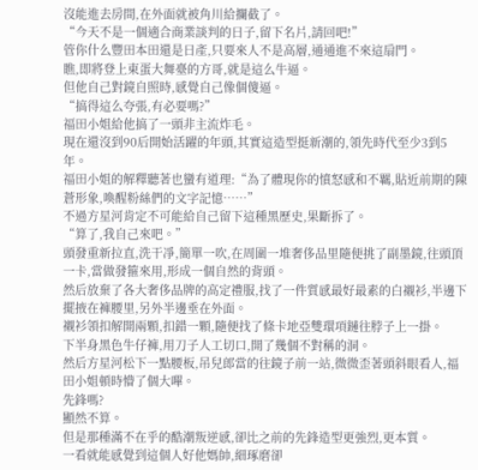沒能進去房間,在外面就被角川給攔截了。
“今天不是一個適合商業談判的日子,留下名片,請回吧!”
管你什么豐田本田還是日產,只要來人不是高層,通通進不來這扇門。
瞧,即將登上東蛋大舞臺的方哥,就是這么牛逼。
但他自己對鏡自照時,感覺自己像個傻逼。
“搞得這么夸張,有必要嗎?”
福田小姐給他搞了一頭非主流炸毛。
現在還沒到90后開始活躍的年頭,其實這造型挺新潮的,領先時代至少3到5年。
福田小姐的解釋聽著也蠻有道理:“為了體現你的憤怒感和不羈,貼近前期的陳蒼形象,喚醒粉絲們的文字記憶……”
不過方星河肯定不可能給自己留下這種黑歷史,果斷拆了。
“算了,我自己來吧。”
頭發重新拉直,洗干凈,簡單一吹,在周圍一堆奢侈品里隨便挑了副墨鏡,往頭頂一卡,當做發箍來用,形成一個自然的背頭。
然后放棄了各大奢侈品牌的高定禮服,找了一件質感最好最素的白襯衫,半邊下擺掖在褲腰里,另外半邊垂在外面。
襯衫領扣解開兩顆,扣錯一顆,隨便找了條卡地亞雙環項鏈往脖子上一掛。
下半身黑色牛仔褲,用刀子人工切口,開了幾個不對稱的洞。
然后方星河松下一點腰板,吊兒郎當的往鏡子前一站,微微歪著頭斜眼看人,福田小姐頓時懵了個大嗶。
先鋒嗎?
顯然不算。
但是那種滿不在乎的酷潮叛逆感,卻比之前的先鋒造型更強烈,更本質。
一看就能感覺到這個人好他媽帥,細琢磨卻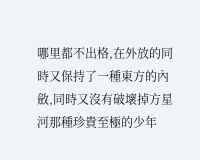哪里都不出格,在外放的同時又保持了一種東方的內斂,同時又沒有破壞掉方星河那種珍貴至極的少年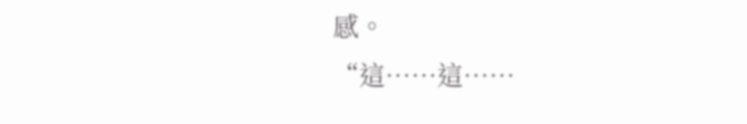感。
“這……這……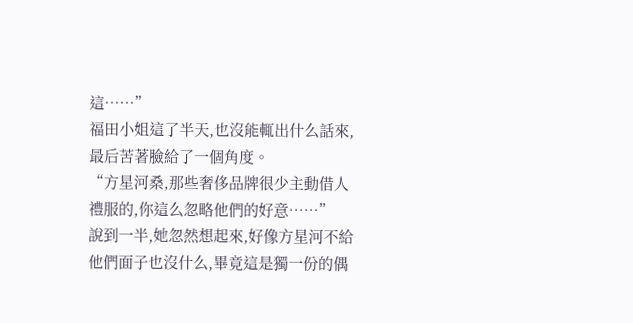這……”
福田小姐這了半天,也沒能輒出什么話來,最后苦著臉給了一個角度。
“方星河桑,那些奢侈品牌很少主動借人禮服的,你這么忽略他們的好意……”
說到一半,她忽然想起來,好像方星河不給他們面子也沒什么,畢竟這是獨一份的偶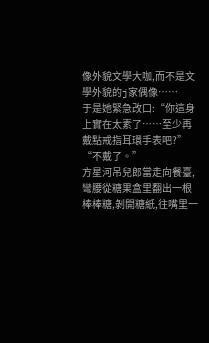像外貌文學大咖,而不是文學外貌的j家偶像……
于是她緊急改口:“你這身上實在太素了……至少再戴點戒指耳環手表吧?”
“不戴了。”
方星河吊兒郎當走向餐臺,彎腰從糖果盒里翻出一根棒棒糖,剝開糖紙,往嘴里一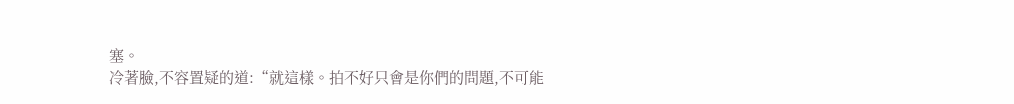塞。
冷著臉,不容置疑的道:“就這樣。拍不好只會是你們的問題,不可能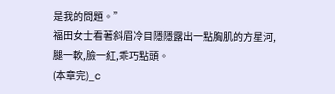是我的問題。”
福田女士看著斜眉冷目隱隱露出一點胸肌的方星河,腿一軟,臉一紅,乖巧點頭。
(本章完)_c